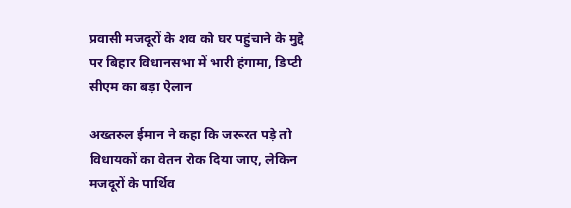प्रवासी मजदूरों के शव को घर पहुंचाने के मुद्दे पर बिहार विधानसभा में भारी हंगामा, डिप्टी सीएम का बड़ा ऐलान

अख्तरुल ईमान ने कहा कि जरूरत पड़े तो विधायकों का वेतन रोक दिया जाए, लेकिन मजदूरों के पार्थिव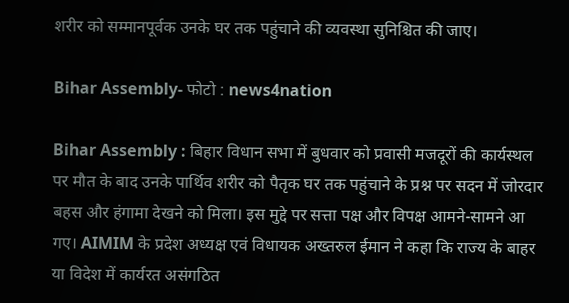शरीर को सम्मानपूर्वक उनके घर तक पहुंचाने की व्यवस्था सुनिश्चित की जाए।

Bihar Assembly- फोटो : news4nation

Bihar Assembly : बिहार विधान सभा में बुधवार को प्रवासी मजदूरों की कार्यस्थल पर मौत के बाद उनके पार्थिव शरीर को पैतृक घर तक पहुंचाने के प्रश्न पर सदन में जोरदार बहस और हंगामा देखने को मिला। इस मुद्दे पर सत्ता पक्ष और विपक्ष आमने-सामने आ गए। AIMIM के प्रदेश अध्यक्ष एवं विधायक अख्तरुल ईमान ने कहा कि राज्य के बाहर या विदेश में कार्यरत असंगठित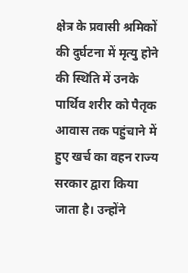क्षेत्र के प्रवासी श्रमिकों की दुर्घटना में मृत्यु होने की स्थिति में उनके पार्थिव शरीर को पैतृक आवास तक पहुंचाने में हुए खर्च का वहन राज्य सरकार द्वारा किया जाता है। उन्होंने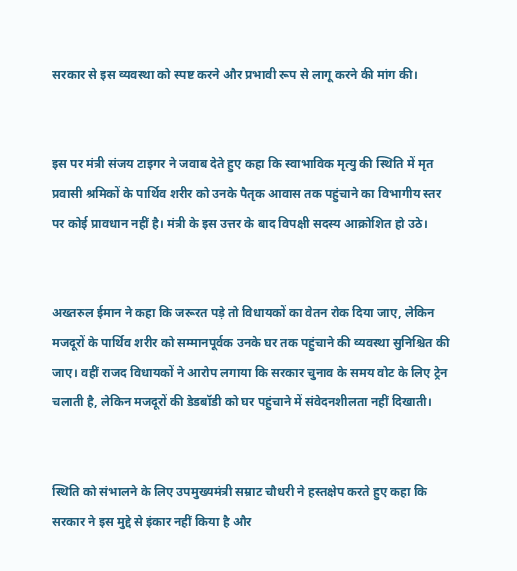सरकार से इस व्यवस्था को स्पष्ट करने और प्रभावी रूप से लागू करने की मांग की।


इस पर मंत्री संजय टाइगर ने जवाब देते हुए कहा कि स्वाभाविक मृत्यु की स्थिति में मृत प्रवासी श्रमिकों के पार्थिव शरीर को उनके पैतृक आवास तक पहुंचाने का विभागीय स्तर पर कोई प्रावधान नहीं है। मंत्री के इस उत्तर के बाद विपक्षी सदस्य आक्रोशित हो उठे।


अख्तरुल ईमान ने कहा कि जरूरत पड़े तो विधायकों का वेतन रोक दिया जाए, लेकिन मजदूरों के पार्थिव शरीर को सम्मानपूर्वक उनके घर तक पहुंचाने की व्यवस्था सुनिश्चित की जाए। वहीं राजद विधायकों ने आरोप लगाया कि सरकार चुनाव के समय वोट के लिए ट्रेन चलाती है, लेकिन मजदूरों की डेडबॉडी को घर पहुंचाने में संवेदनशीलता नहीं दिखाती।


स्थिति को संभालने के लिए उपमुख्यमंत्री सम्राट चौधरी ने हस्तक्षेप करते हुए कहा कि सरकार ने इस मुद्दे से इंकार नहीं किया है और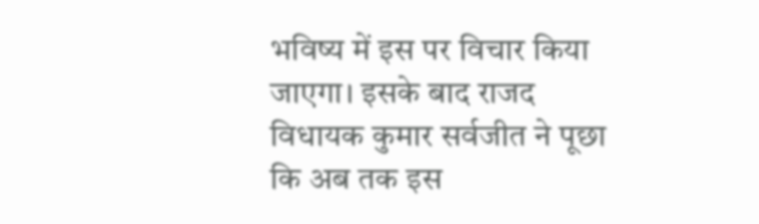भविष्य में इस पर विचार किया जाएगा। इसके बाद राजद विधायक कुमार सर्वजीत ने पूछा कि अब तक इस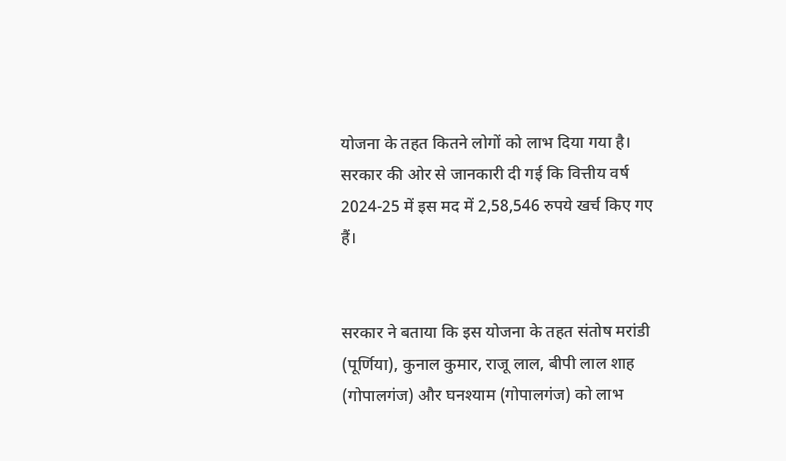योजना के तहत कितने लोगों को लाभ दिया गया है। सरकार की ओर से जानकारी दी गई कि वित्तीय वर्ष 2024-25 में इस मद में 2,58,546 रुपये खर्च किए गए हैं।


सरकार ने बताया कि इस योजना के तहत संतोष मरांडी (पूर्णिया), कुनाल कुमार, राजू लाल, बीपी लाल शाह (गोपालगंज) और घनश्याम (गोपालगंज) को लाभ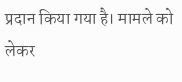प्रदान किया गया है। मामले को लेकर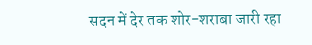सदन में देर तक शोर-शराबा जारी रहा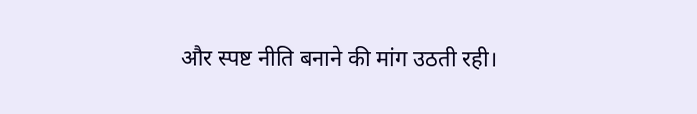और स्पष्ट नीति बनाने की मांग उठती रही।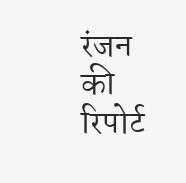रंजन की रिपोर्ट